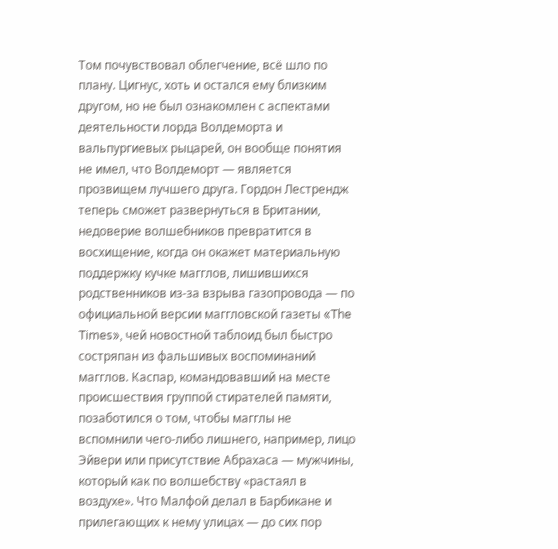Том почувствовал облегчение, всё шло по плану. Цигнус, хоть и остался ему близким другом, но не был ознакомлен с аспектами деятельности лорда Волдеморта и вальпургиевых рыцарей, он вообще понятия не имел, что Волдеморт — является прозвищем лучшего друга. Гордон Лестрендж теперь сможет развернуться в Британии, недоверие волшебников превратится в восхищение, когда он окажет материальную поддержку кучке магглов, лишившихся родственников из-за взрыва газопровода — по официальной версии маггловской газеты «The Times», чей новостной таблоид был быстро состряпан из фальшивых воспоминаний магглов. Каспар, командовавший на месте происшествия группой стирателей памяти, позаботился о том, чтобы магглы не вспомнили чего-либо лишнего, например, лицо Эйвери или присутствие Абрахаса — мужчины, который как по волшебству «растаял в воздухе». Что Малфой делал в Барбикане и прилегающих к нему улицах — до сих пор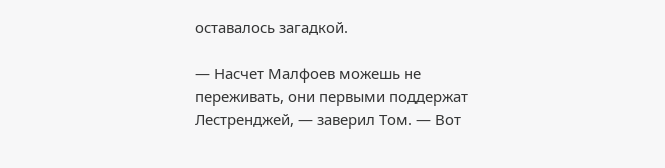оставалось загадкой.

— Насчет Малфоев можешь не переживать, они первыми поддержат Лестренджей, — заверил Том. — Вот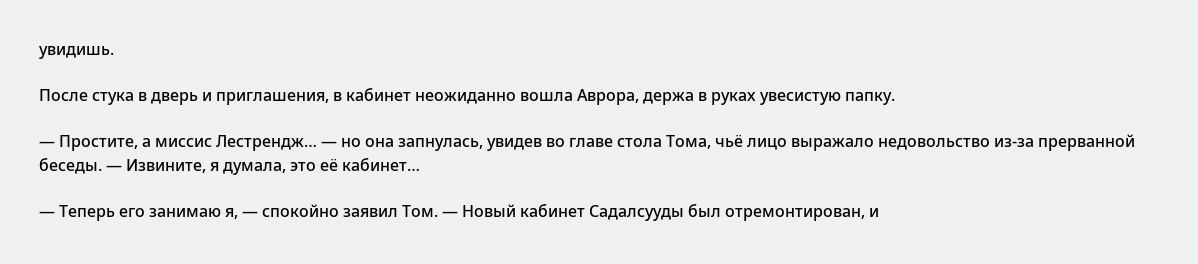увидишь.

После стука в дверь и приглашения, в кабинет неожиданно вошла Аврора, держа в руках увесистую папку.

— Простите, а миссис Лестрендж… — но она запнулась, увидев во главе стола Тома, чьё лицо выражало недовольство из-за прерванной беседы. — Извините, я думала, это её кабинет…

— Теперь его занимаю я, — спокойно заявил Том. — Новый кабинет Садалсууды был отремонтирован, и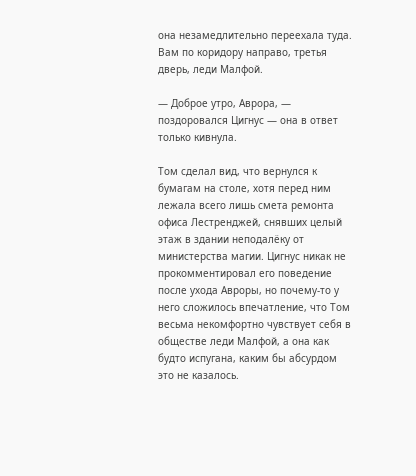она незамедлительно переехала туда. Вам по коридору направо, третья дверь, леди Малфой.

— Доброе утро, Аврора, — поздоровался Цигнус — она в ответ только кивнула.

Том сделал вид, что вернулся к бумагам на столе, хотя перед ним лежала всего лишь смета ремонта офиса Лестренджей, снявших целый этаж в здании неподалёку от министерства магии. Цигнус никак не прокомментировал его поведение после ухода Авроры, но почему-то у него сложилось впечатление, что Том весьма некомфортно чувствует себя в обществе леди Малфой, а она как будто испугана, каким бы абсурдом это не казалось.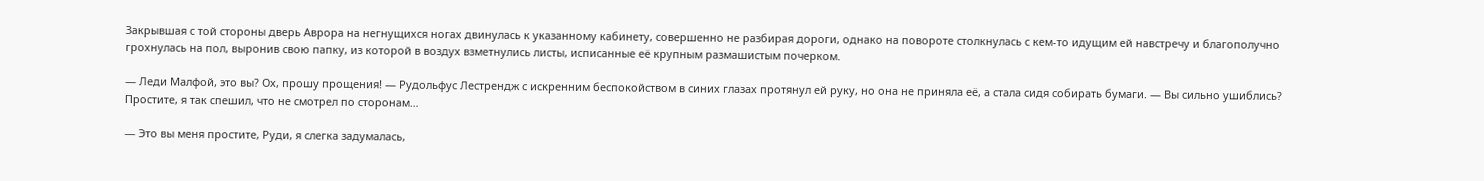Закрывшая с той стороны дверь Аврора на негнущихся ногах двинулась к указанному кабинету, совершенно не разбирая дороги, однако на повороте столкнулась с кем-то идущим ей навстречу и благополучно грохнулась на пол, выронив свою папку, из которой в воздух взметнулись листы, исписанные её крупным размашистым почерком.

— Леди Малфой, это вы? Ох, прошу прощения! — Рудольфус Лестрендж с искренним беспокойством в синих глазах протянул ей руку, но она не приняла её, а стала сидя собирать бумаги. — Вы сильно ушиблись? Простите, я так спешил, что не смотрел по сторонам…

— Это вы меня простите, Руди, я слегка задумалась,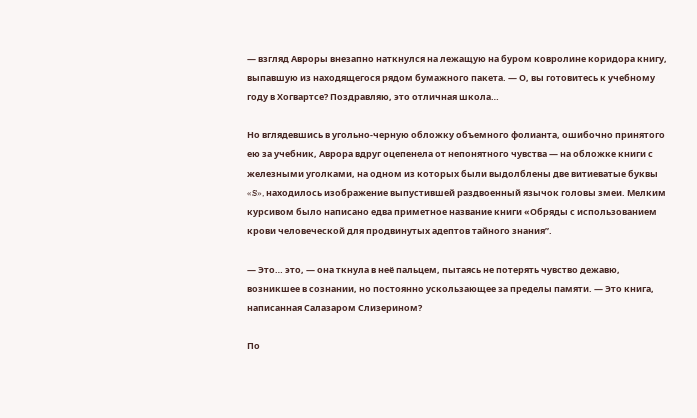— взгляд Авроры внезапно наткнулся на лежащую на буром ковролине коридора книгу, выпавшую из находящегося рядом бумажного пакета. — О, вы готовитесь к учебному году в Хогвартсе? Поздравляю, это отличная школа…

Но вглядевшись в угольно-черную обложку объемного фолианта, ошибочно принятого ею за учебник, Аврора вдруг оцепенела от непонятного чувства — на обложке книги с железными уголками, на одном из которых были выдолблены две витиеватые буквы «S», находилось изображение выпустившей раздвоенный язычок головы змеи. Мелким курсивом было написано едва приметное название книги «Обряды с использованием крови человеческой для продвинутых адептов тайного знания”.

— Это… это, — она ткнула в неё пальцем, пытаясь не потерять чувство дежавю, возникшее в сознании, но постоянно ускользающее за пределы памяти. — Это книга, написанная Салазаром Слизерином?

По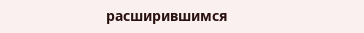расширившимся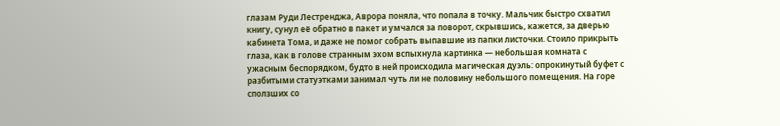глазам Руди Лестренджа, Аврора поняла, что попала в точку. Мальчик быстро схватил книгу, сунул её обратно в пакет и умчался за поворот, скрывшись, кажется, за дверью кабинета Тома, и даже не помог собрать выпавшие из папки листочки. Стоило прикрыть глаза, как в голове странным эхом вспыхнула картинка — небольшая комната с ужасным беспорядком, будто в ней происходила магическая дуэль: опрокинутый буфет с разбитыми статуэтками занимал чуть ли не половину небольшого помещения. На горе сползших со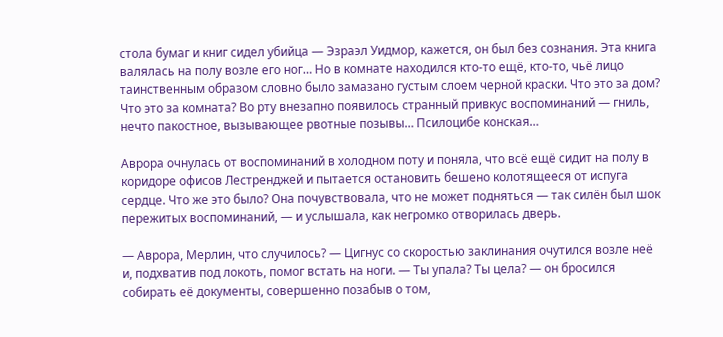стола бумаг и книг сидел убийца — Эзраэл Уидмор, кажется, он был без сознания. Эта книга валялась на полу возле его ног… Но в комнате находился кто-то ещё, кто-то, чьё лицо таинственным образом словно было замазано густым слоем черной краски. Что это за дом? Что это за комната? Во рту внезапно появилось странный привкус воспоминаний — гниль, нечто пакостное, вызывающее рвотные позывы… Псилоцибе конская…

Аврора очнулась от воспоминаний в холодном поту и поняла, что всё ещё сидит на полу в коридоре офисов Лестренджей и пытается остановить бешено колотящееся от испуга сердце. Что же это было? Она почувствовала, что не может подняться — так силён был шок пережитых воспоминаний, — и услышала, как негромко отворилась дверь.

— Аврора, Мерлин, что случилось? — Цигнус со скоростью заклинания очутился возле неё и, подхватив под локоть, помог встать на ноги. — Ты упала? Ты цела? — он бросился собирать её документы, совершенно позабыв о том,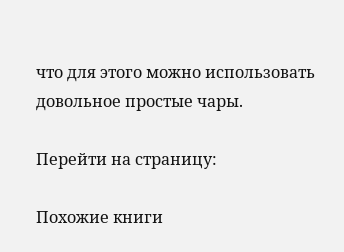что для этого можно использовать довольное простые чары.

Перейти на страницу:

Похожие книги